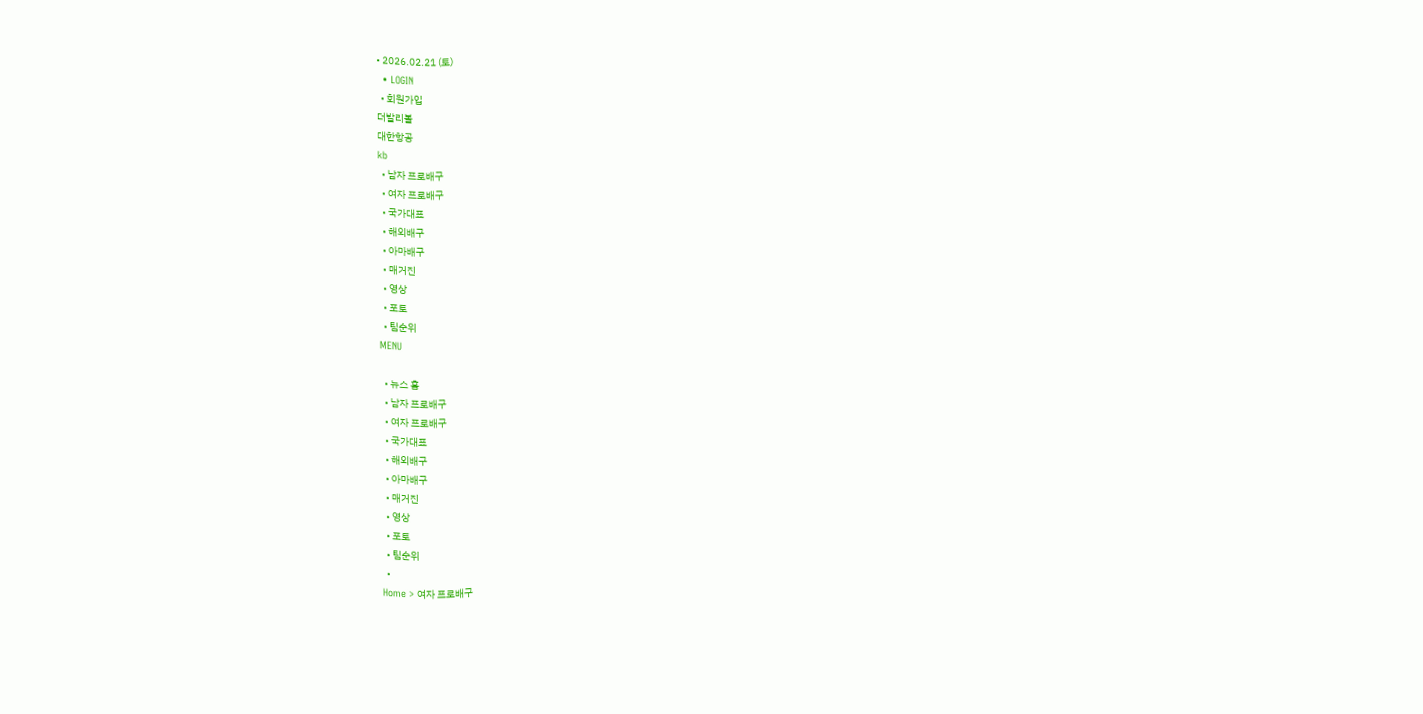• 2026.02.21 (토)
  • LOGIN
  • 회원가입
더발리볼
대한항공
kb
  • 남자 프로배구
  • 여자 프로배구
  • 국가대표
  • 해외배구
  • 아마배구
  • 매거진
  • 영상
  • 포토
  • 팀순위
MENU

  • 뉴스 홈
  • 남자 프로배구
  • 여자 프로배구
  • 국가대표
  • 해외배구
  • 아마배구
  • 매거진
  • 영상
  • 포토
  • 팀순위
  •
Home > 여자 프로배구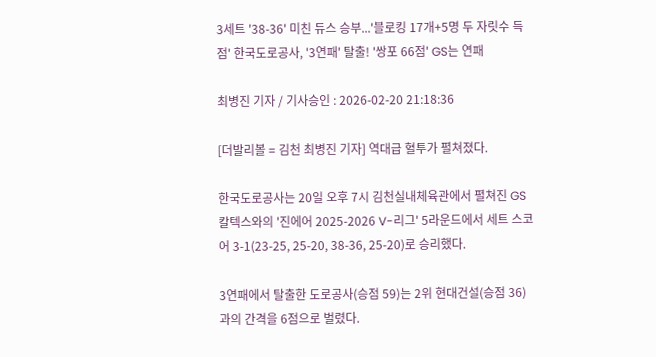3세트 '38-36' 미친 듀스 승부...'블로킹 17개+5명 두 자릿수 득점' 한국도로공사, '3연패' 탈출! '쌍포 66점' GS는 연패

최병진 기자 / 기사승인 : 2026-02-20 21:18:36

[더발리볼 = 김천 최병진 기자] 역대급 혈투가 펼쳐졌다.

한국도로공사는 20일 오후 7시 김천실내체육관에서 펼쳐진 GS칼텍스와의 '진에어 2025-2026 V-리그' 5라운드에서 세트 스코어 3-1(23-25, 25-20, 38-36, 25-20)로 승리했다.

3연패에서 탈출한 도로공사(승점 59)는 2위 현대건설(승점 36)과의 간격을 6점으로 벌렸다.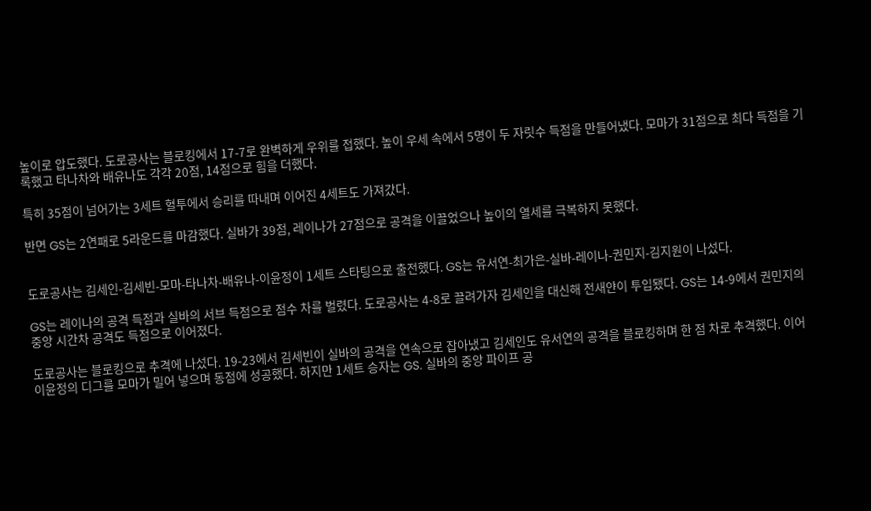높이로 압도했다. 도로공사는 블로킹에서 17-7로 완벽하게 우위를 접했다. 높이 우세 속에서 5명이 두 자릿수 득점을 만들어냈다. 모마가 31점으로 최다 득점을 기록했고 타나차와 배유나도 각각 20점, 14점으로 힘을 더했다.

특히 35점이 넘어가는 3세트 혈투에서 승리를 따내며 이어진 4세트도 가져갔다.

반면 GS는 2연패로 5라운드를 마감했다. 실바가 39점, 레이나가 27점으로 공격을 이끌었으나 높이의 열세를 극복하지 못했다.


도로공사는 김세인-김세빈-모마-타나차-배유나-이윤정이 1세트 스타팅으로 출전했다. GS는 유서연-최가은-실바-레이나-권민지-김지원이 나섰다.

GS는 레이나의 공격 득점과 실바의 서브 득점으로 점수 차를 벌렸다. 도로공사는 4-8로 끌려가자 김세인을 대신해 전새얀이 투입됐다. GS는 14-9에서 권민지의 중앙 시간차 공격도 득점으로 이어졌다.

도로공사는 블로킹으로 추격에 나섰다. 19-23에서 김세빈이 실바의 공격을 연속으로 잡아냈고 김세인도 유서연의 공격을 블로킹하며 한 점 차로 추격했다. 이어 이윤정의 디그를 모마가 밀어 넣으며 동점에 성공했다. 하지만 1세트 승자는 GS. 실바의 중앙 파이프 공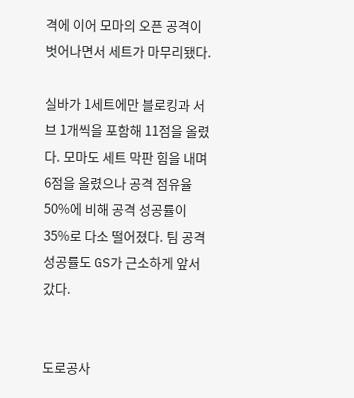격에 이어 모마의 오픈 공격이 벗어나면서 세트가 마무리됐다.

실바가 1세트에만 블로킹과 서브 1개씩을 포함해 11점을 올렸다. 모마도 세트 막판 힘을 내며 6점을 올렸으나 공격 점유율 50%에 비해 공격 성공률이 35%로 다소 떨어졌다. 팀 공격 성공률도 GS가 근소하게 앞서갔다.


도로공사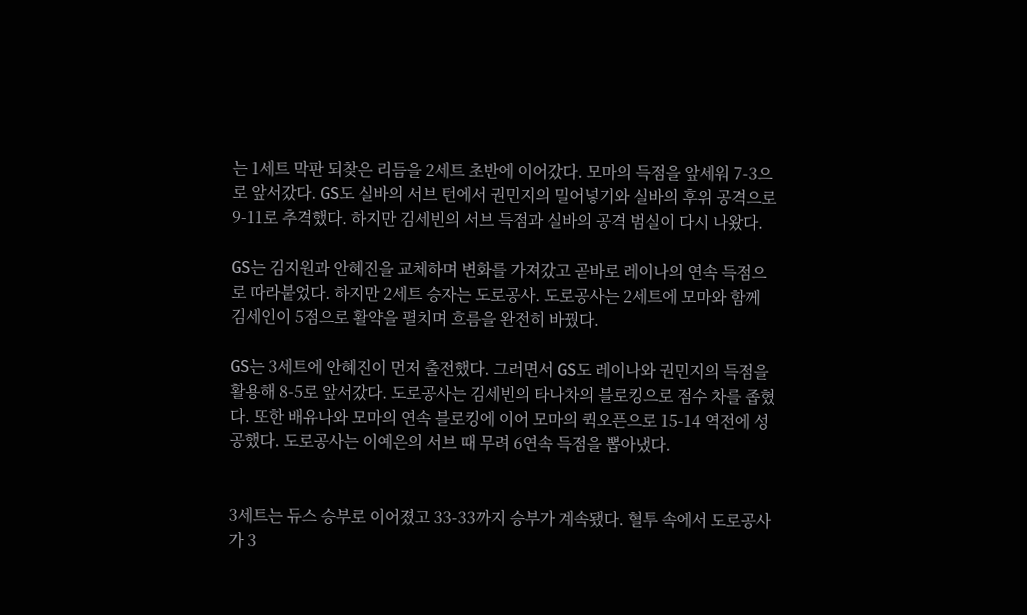는 1세트 막판 되찾은 리듬을 2세트 초반에 이어갔다. 모마의 득점을 앞세워 7-3으로 앞서갔다. GS도 실바의 서브 턴에서 권민지의 밀어넣기와 실바의 후위 공격으로 9-11로 추격했다. 하지만 김세빈의 서브 득점과 실바의 공격 범실이 다시 나왔다.

GS는 김지원과 안혜진을 교체하며 변화를 가져갔고 곧바로 레이나의 연속 득점으로 따라붙었다. 하지만 2세트 승자는 도로공사. 도로공사는 2세트에 모마와 함께 김세인이 5점으로 활약을 펼치며 흐름을 완전히 바꿨다.

GS는 3세트에 안혜진이 먼저 출전했다. 그러면서 GS도 레이나와 권민지의 득점을 활용해 8-5로 앞서갔다. 도로공사는 김세빈의 타나차의 블로킹으로 점수 차를 좁혔다. 또한 배유나와 모마의 연속 블로킹에 이어 모마의 퀵오픈으로 15-14 역전에 성공했다. 도로공사는 이예은의 서브 때 무려 6연속 득점을 뽑아냈다.


3세트는 듀스 승부로 이어졌고 33-33까지 승부가 계속됐다. 혈투 속에서 도로공사가 3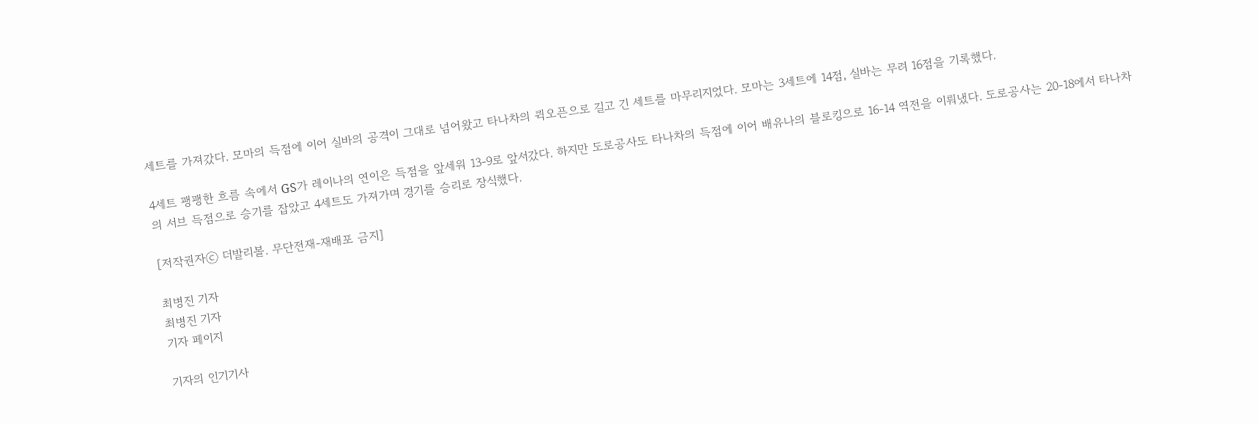세트를 가져갔다. 모마의 득점에 이어 실바의 공격이 그대로 넘어왔고 타나차의 퀵오픈으로 길고 긴 세트를 마무리지었다. 모마는 3세트에 14점, 실바는 무려 16점을 기록했다.

4세트 팽팽한 흐름 속에서 GS가 레이나의 연이은 득점을 앞세워 13-9로 앞서갔다. 하지만 도로공사도 타나차의 득점에 이어 배유나의 블로킹으로 16-14 역전을 이뤄냈다. 도로공사는 20-18에서 타나차의 서브 득점으로 승기를 잡았고 4세트도 가져가며 경기를 승리로 장식했다.

[저작권자ⓒ 더발리볼. 무단전재-재배포 금지]

최병진 기자
최병진 기자
기자 페이지

기자의 인기기사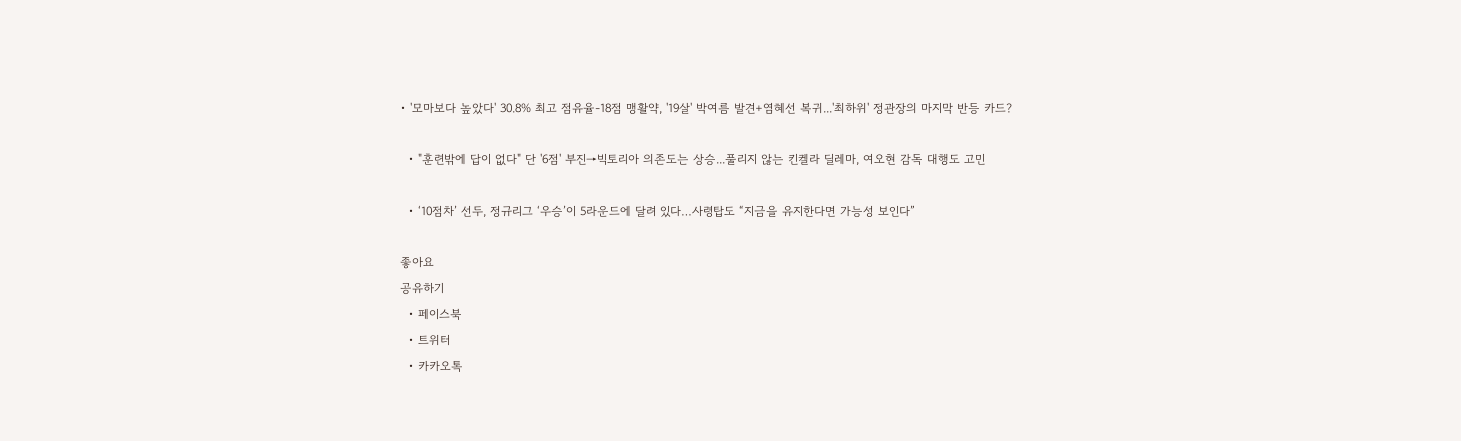• '모마보다 높았다' 30.8% 최고 점유율-18점 맹활약, '19살' 박여름 발견+염혜선 복귀...'최하위' 정관장의 마지막 반등 카드?

  • "훈련밖에 답이 없다" 단 '6점' 부진→빅토리아 의존도는 상승...풀리지 않는 킨켈라 딜레마, 여오현 감독 대행도 고민

  • ‘10점차’ 선두, 정규리그 ‘우승’이 5라운드에 달려 있다…사령탑도 “지금을 유지한다면 가능성 보인다”

좋아요
공유하기
  • 페이스북
  • 트위터
  • 카카오톡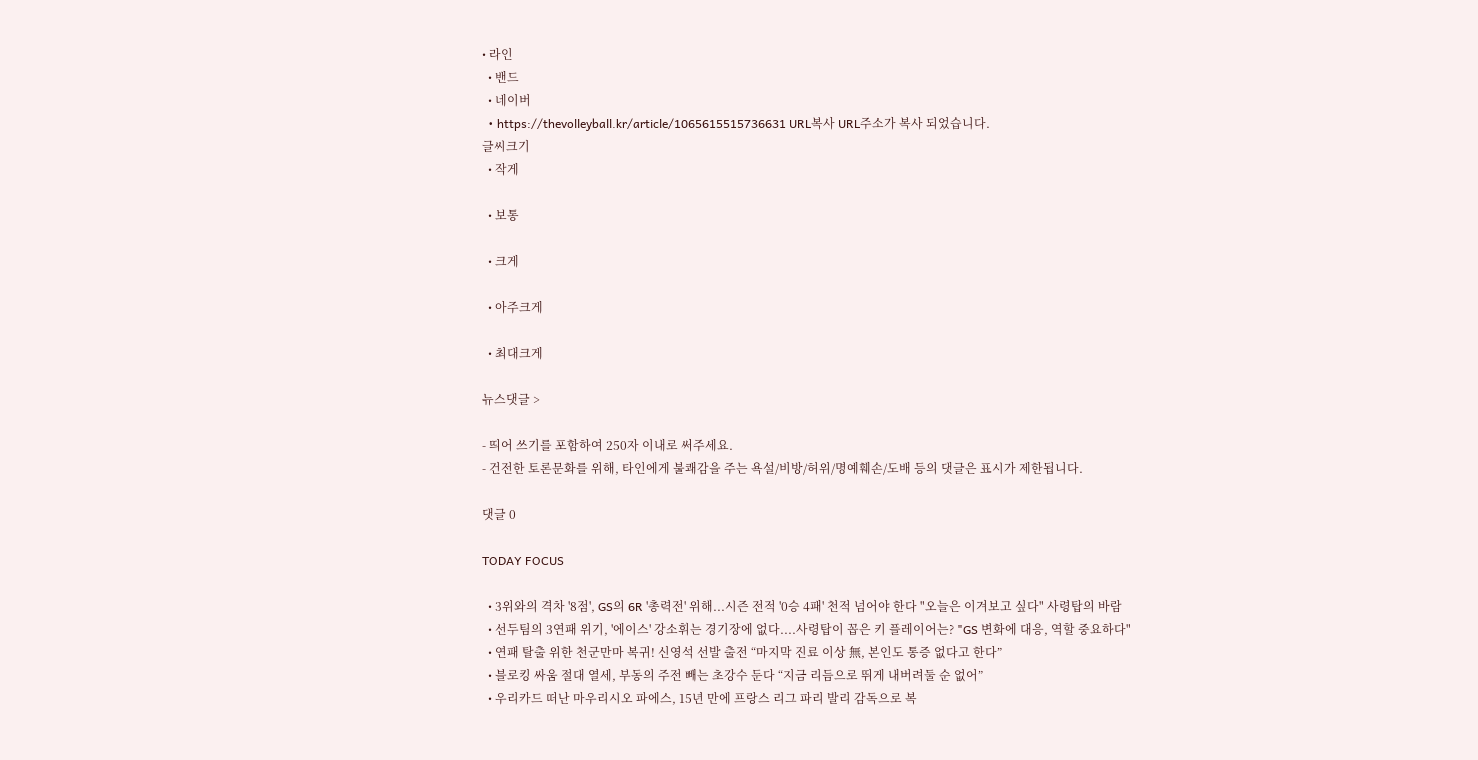• 라인
  • 밴드
  • 네이버
  • https://thevolleyball.kr/article/1065615515736631 URL복사 URL주소가 복사 되었습니다.
글씨크기
  • 작게

  • 보통

  • 크게

  • 아주크게

  • 최대크게

뉴스댓글 >

- 띄어 쓰기를 포함하여 250자 이내로 써주세요.
- 건전한 토론문화를 위해, 타인에게 불쾌감을 주는 욕설/비방/허위/명예훼손/도배 등의 댓글은 표시가 제한됩니다.

댓글 0

TODAY FOCUS

  • 3위와의 격차 '8점', GS의 6R '총력전' 위해...시즌 전적 '0승 4패' 천적 넘어야 한다 "오늘은 이겨보고 싶다" 사령탑의 바람
  • 선두팀의 3연패 위기, '에이스' 강소휘는 경기장에 없다....사령탑이 꼽은 키 플레이어는? "GS 변화에 대응, 역할 중요하다"
  • 연패 탈출 위한 천군만마 복귀! 신영석 선발 출전 “마지막 진료 이상 無, 본인도 통증 없다고 한다”
  • 블로킹 싸움 절대 열세, 부동의 주전 빼는 초강수 둔다 “지금 리듬으로 뛰게 내버려둘 순 없어”
  • 우리카드 떠난 마우리시오 파에스, 15년 만에 프랑스 리그 파리 발리 감독으로 복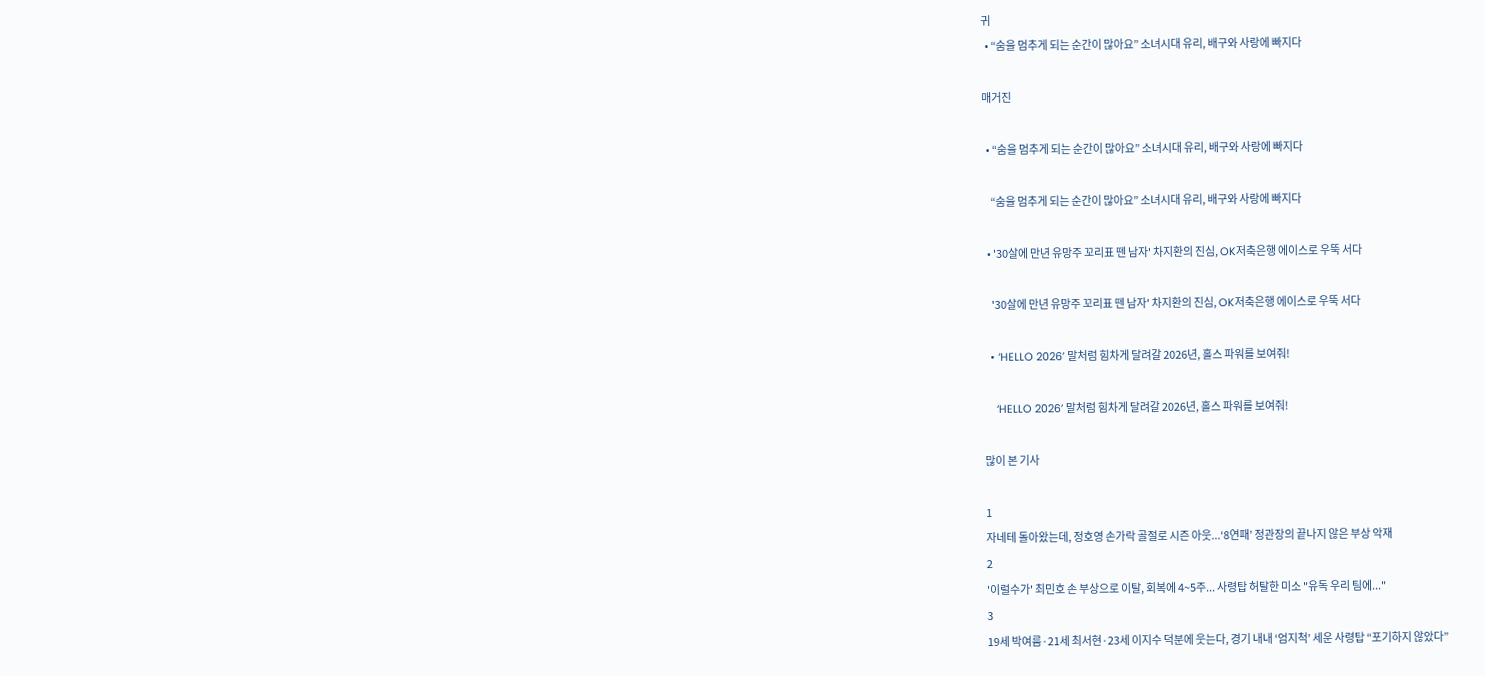귀
  • “숨을 멈추게 되는 순간이 많아요” 소녀시대 유리, 배구와 사랑에 빠지다

매거진

  • “숨을 멈추게 되는 순간이 많아요” 소녀시대 유리, 배구와 사랑에 빠지다

    “숨을 멈추게 되는 순간이 많아요” 소녀시대 유리, 배구와 사랑에 빠지다

  • '30살에 만년 유망주 꼬리표 뗀 남자' 차지환의 진심, OK저축은행 에이스로 우뚝 서다

    '30살에 만년 유망주 꼬리표 뗀 남자' 차지환의 진심, OK저축은행 에이스로 우뚝 서다

  • ‘HELLO 2026’ 말처럼 힘차게 달려갈 2026년, 홀스 파워를 보여줘!

    ‘HELLO 2026’ 말처럼 힘차게 달려갈 2026년, 홀스 파워를 보여줘!

많이 본 기사

1
자네테 돌아왔는데, 정호영 손가락 골절로 시즌 아웃...‘8연패’ 정관장의 끝나지 않은 부상 악재
2
'이럴수가' 최민호 손 부상으로 이탈, 회복에 4~5주... 사령탑 허탈한 미소 "유독 우리 팀에..."
3
19세 박여름·21세 최서현·23세 이지수 덕분에 웃는다, 경기 내내 ‘엄지척’ 세운 사령탑 “포기하지 않았다”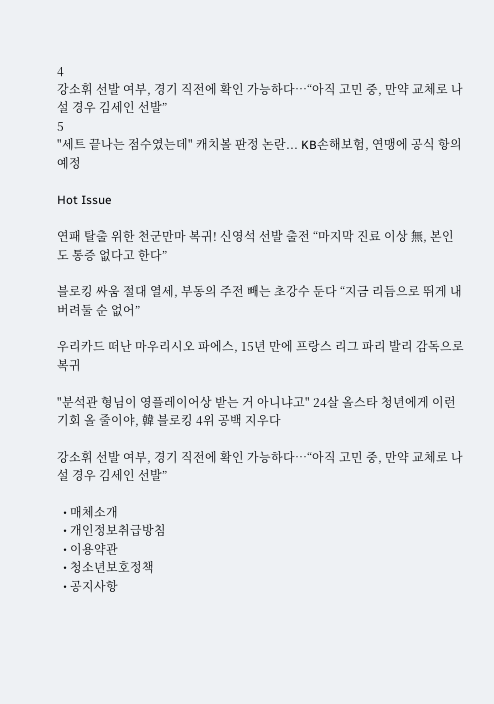4
강소휘 선발 여부, 경기 직전에 확인 가능하다…“아직 고민 중, 만약 교체로 나설 경우 김세인 선발”
5
"세트 끝나는 점수였는데" 캐치볼 판정 논란... KB손해보험, 연맹에 공식 항의 예정

Hot Issue

연패 탈출 위한 천군만마 복귀! 신영석 선발 출전 “마지막 진료 이상 無, 본인도 통증 없다고 한다”

블로킹 싸움 절대 열세, 부동의 주전 빼는 초강수 둔다 “지금 리듬으로 뛰게 내버려둘 순 없어”

우리카드 떠난 마우리시오 파에스, 15년 만에 프랑스 리그 파리 발리 감독으로 복귀

"분석관 형님이 영플레이어상 받는 거 아니냐고" 24살 올스타 청년에게 이런 기회 올 줄이야, 韓 블로킹 4위 공백 지우다

강소휘 선발 여부, 경기 직전에 확인 가능하다…“아직 고민 중, 만약 교체로 나설 경우 김세인 선발”

  • 매체소개
  • 개인정보취급방침
  • 이용약관
  • 청소년보호정책
  • 공지사항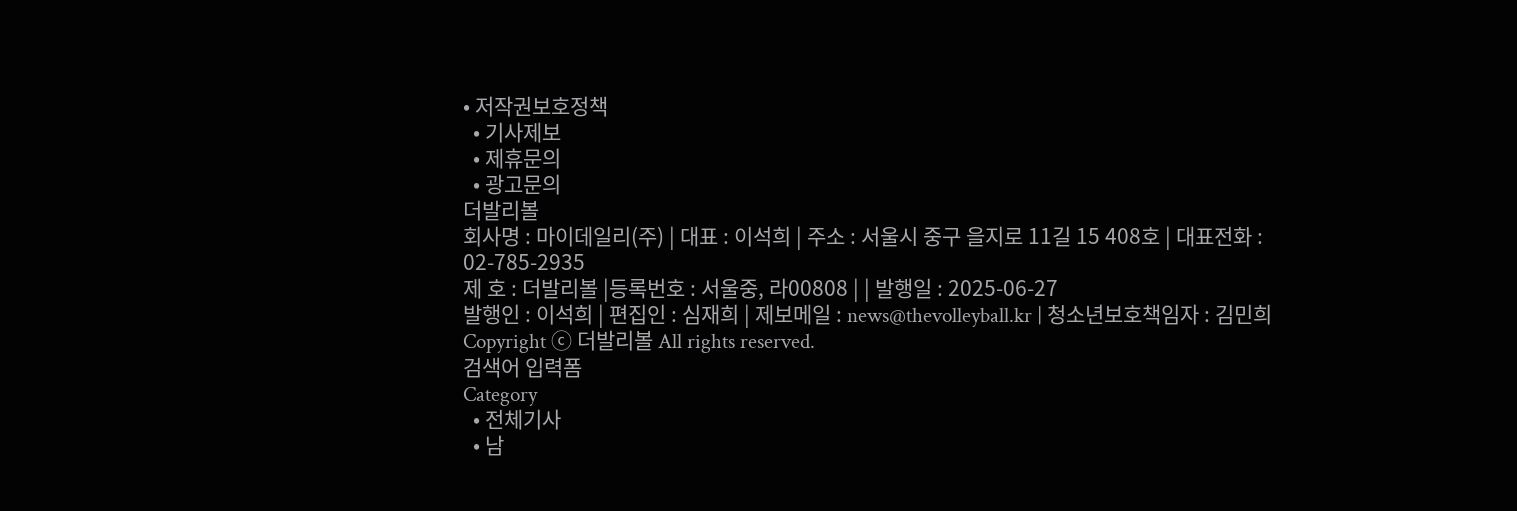• 저작권보호정책
  • 기사제보
  • 제휴문의
  • 광고문의
더발리볼
회사명 : 마이데일리(주) | 대표 : 이석희 | 주소 : 서울시 중구 을지로 11길 15 408호 | 대표전화 : 02-785-2935
제 호 : 더발리볼 |등록번호 : 서울중, 라00808 | | 발행일 : 2025-06-27
발행인 : 이석희 | 편집인 : 심재희 | 제보메일 : news@thevolleyball.kr | 청소년보호책임자 : 김민희
Copyright ⓒ 더발리볼 All rights reserved.
검색어 입력폼
Category
  • 전체기사
  • 남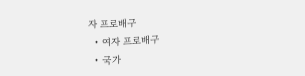자 프로배구
  • 여자 프로배구
  • 국가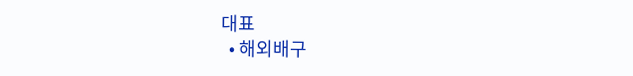대표
  • 해외배구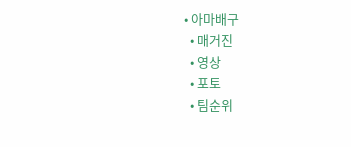• 아마배구
  • 매거진
  • 영상
  • 포토
  • 팀순위